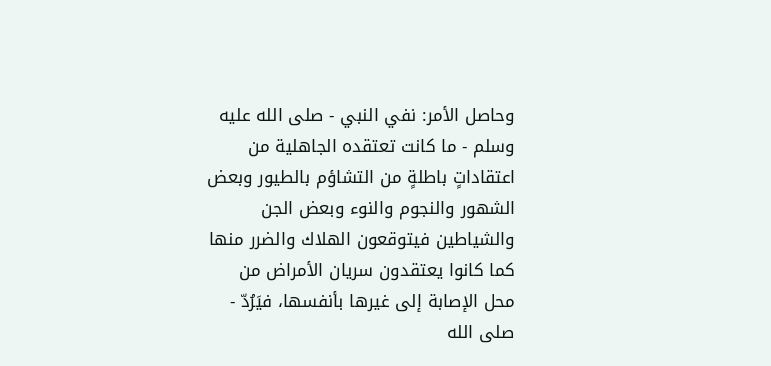وحاصل الأمر: نفي النبي - صلى الله عليه وسلم - ما كانت تعتقده الجاهلية من اعتقاداتٍ باطلةٍ من التشاؤم بالطيور وبعض الشهور والنجوم والنوء وبعض الجن والشياطين فيتوقعون الهلاك والضرر منها كما كانوا يعتقدون سريان الأمراض من محل الإصابة إلى غيرها بأنفسها، فيَرُدّ - صلى الله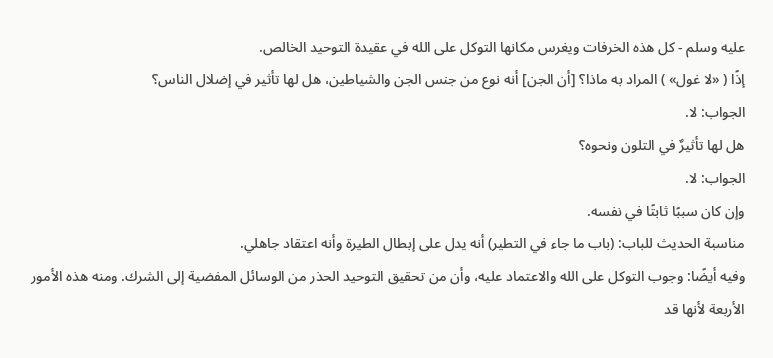عليه وسلم - كل هذه الخرفات ويغرس مكانها التوكل على الله في عقيدة التوحيد الخالص.
إذًا ( «لا غول» ) المراد به ماذا؟ [أن الجن] أنه نوع من جنس الجن والشياطين، هل لها تأثير في إضلال الناس؟
الجواب: لا.
هل لها تأثيرٌ في التلون ونحوه؟
الجواب: لا.
وإن كان سببًا ثابتًا في نفسه.
مناسبة الحديث للباب: (باب ما جاء في التطير) أنه يدل على إبطال الطيرة وأنه اعتقاد جاهلي.
وفيه أيضًا: وجوب التوكل على الله والاعتماد عليه، وأن من تحقيق التوحيد الحذر من الوسائل المفضية إلى الشرك. ومنه هذه الأمور الأربعة لأنها قد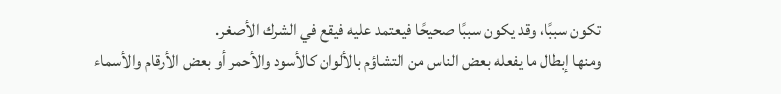تكون سببًا، وقد يكون سببًا صحيحًا فيعتمد عليه فيقع في الشرك الأصغر.
ومنها إبطال ما يفعله بعض الناس من التشاؤم بالألوان كالأسود والأحمر أو بعض الأرقام والأسماء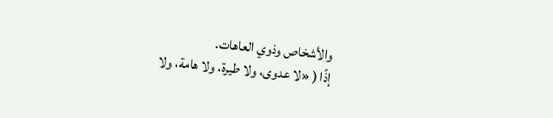والأشخاص وذوي العاهات.
إذًا ( «لا عدوى، ولا طيرة، ولا هامة، ولا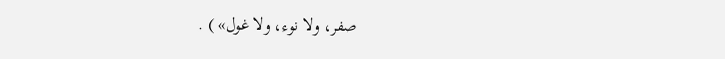صفر، ولا نوء، ولا غول» ) .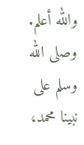والله أعلم.
وصلى الله وسلم على نبينا محمد،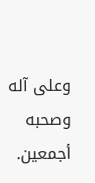وعلى آله وصحبه أجمعين.